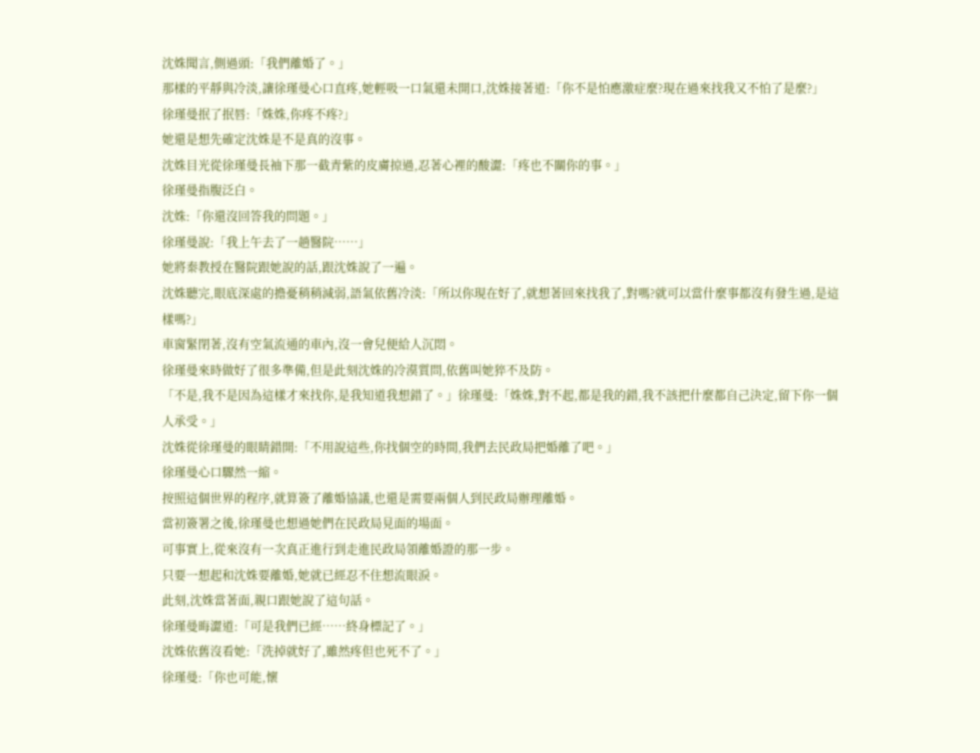沈姝聞言,側過頭:「我們離婚了。」
那樣的平靜與冷淡,讓徐瑾曼心口直疼,她輕吸一口氣還未開口,沈姝接著道:「你不是怕應激症麼?現在過來找我又不怕了是麼?」
徐瑾曼抿了抿唇:「姝姝,你疼不疼?」
她還是想先確定沈姝是不是真的沒事。
沈姝目光從徐瑾曼長袖下那一截青紫的皮膚掠過,忍著心裡的酸澀:「疼也不關你的事。」
徐瑾曼指腹泛白。
沈姝:「你還沒回答我的問題。」
徐瑾曼說:「我上午去了一趟醫院……」
她將秦教授在醫院跟她說的話,跟沈姝說了一遍。
沈姝聽完,眼底深處的擔憂稍稍減弱,語氣依舊冷淡:「所以你現在好了,就想著回來找我了,對嗎?就可以當什麼事都沒有發生過,是這樣嗎?」
車窗緊閉著,沒有空氣流通的車內,沒一會兒便給人沉悶。
徐瑾曼來時做好了很多準備,但是此刻沈姝的冷漠質問,依舊叫她猝不及防。
「不是,我不是因為這樣才來找你,是我知道我想錯了。」徐瑾曼:「姝姝,對不起,都是我的錯,我不該把什麼都自己決定,留下你一個人承受。」
沈姝從徐瑾曼的眼睛錯開:「不用說這些,你找個空的時間,我們去民政局把婚離了吧。」
徐瑾曼心口驟然一縮。
按照這個世界的程序,就算簽了離婚協議,也還是需要兩個人到民政局辦理離婚。
當初簽署之後,徐瑾曼也想過她們在民政局見面的場面。
可事實上,從來沒有一次真正進行到走進民政局領離婚證的那一步。
只要一想起和沈姝要離婚,她就已經忍不住想流眼淚。
此刻,沈姝當著面,親口跟她說了這句話。
徐瑾曼晦澀道:「可是我們已經……終身標記了。」
沈姝依舊沒看她:「洗掉就好了,雖然疼但也死不了。」
徐瑾曼:「你也可能,懷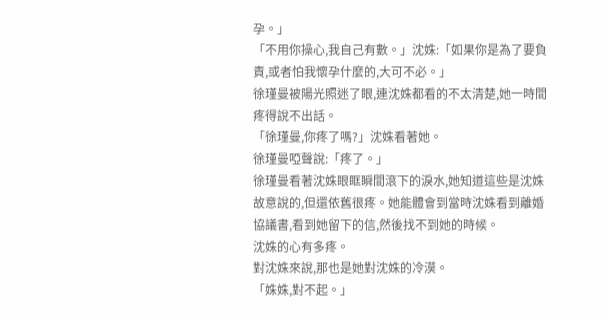孕。」
「不用你操心,我自己有數。」沈姝:「如果你是為了要負責,或者怕我懷孕什麼的,大可不必。」
徐瑾曼被陽光照迷了眼,連沈姝都看的不太清楚,她一時間疼得說不出話。
「徐瑾曼,你疼了嗎?」沈姝看著她。
徐瑾曼啞聲說:「疼了。」
徐瑾曼看著沈姝眼眶瞬間滾下的淚水,她知道這些是沈姝故意說的,但還依舊很疼。她能體會到當時沈姝看到離婚協議書,看到她留下的信,然後找不到她的時候。
沈姝的心有多疼。
對沈姝來說,那也是她對沈姝的冷漠。
「姝姝,對不起。」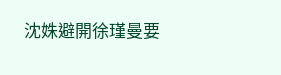沈姝避開徐瑾曼要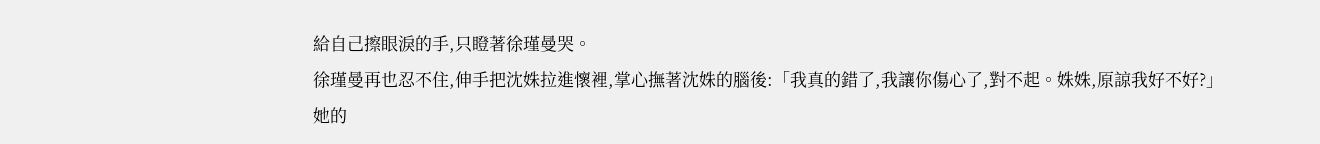給自己擦眼淚的手,只瞪著徐瑾曼哭。
徐瑾曼再也忍不住,伸手把沈姝拉進懷裡,掌心撫著沈姝的腦後:「我真的錯了,我讓你傷心了,對不起。姝姝,原諒我好不好?」
她的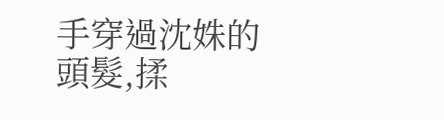手穿過沈姝的頭髮,揉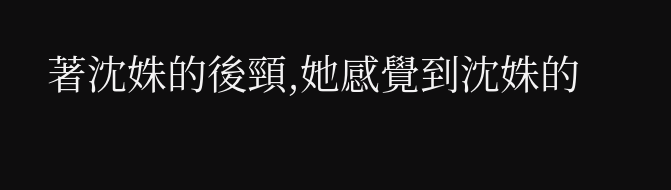著沈姝的後頸,她感覺到沈姝的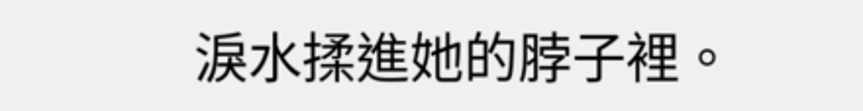淚水揉進她的脖子裡。